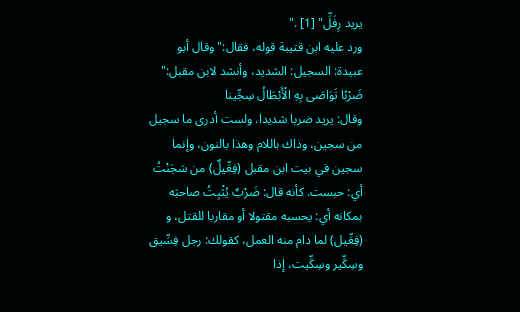يريد رِفَلِّ" [1] ."
ورد عليه ابن قتيبة قوله، فقال:"وقال أبو عبيدة: السجيل: الشديد، وأنشد لابن مقبل:"
ضَرْبًا تَوَاصَى بِهِ الْأَبْطَالُ سِجِّينا
وقال: يريد ضربا شديدا. ولست أدرى ما سجيل من سجين، وذاك باللام وهذا بالنون، وإنما سجين في بيت ابن مقبل (فِعِّيلٌ) من سَجَنْتُ أي: حبست. كأنه قال: ضَرْبٌ يُثْبِتُ صاحبَه بمكانه أي: يحسبه مقتولا أو مقاربا للقتل، و (فِعِّيل) لما دام منه العمل، كقولك: رجل فِسِّيق وسِكِّير وسِكِّيت، إذا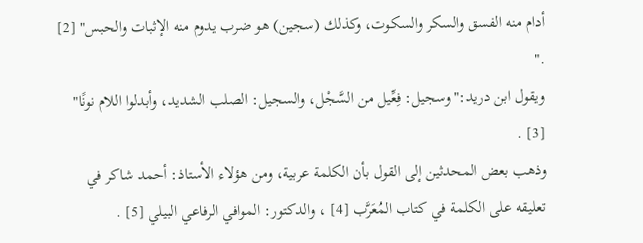أدام منه الفسق والسكر والسكوت، وكذلك (سجين) هو ضرب يدوم منه الإثبات والحبس" [2] ."
ويقول ابن دريد:"وسجيل: فِعِّيل من السَّجْل، والسجيل: الصلب الشديد، وأبدلوا اللام نونًا" [3] .
وذهب بعض المحدثين إلى القول بأن الكلمة عربية، ومن هؤلاء الأستاذ: أحمد شاكر في تعليقه على الكلمة في كتاب المُعَرَّب [4] ، والدكتور: الموافي الرفاعي البيلي [5] .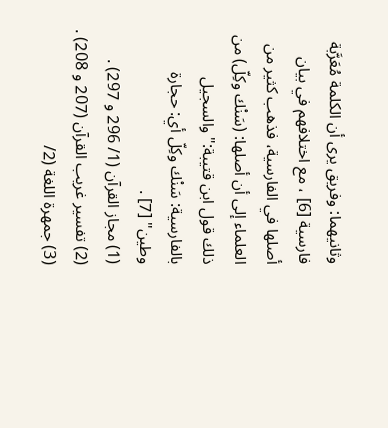وثانيهما: وفريق يرى أن الكلمة مُعَرَّبة فارسية [6] ، مع اختلافهم في بيان أصلها في الفارسية، فذهب كثير من العلماء إلى أن أصلها: (سَنْك وكِلّ) من ذلك قول ابن قتيبة:"والسجيل بالفارسية: سَنْك وكِلّ أي: حجارة وطين" [7] .
(1) مجاز القرآن (1/ 296 و 297) .
(2) تفسير غريب القرآن (207 و 208) .
(3) جمهرة اللغة (2/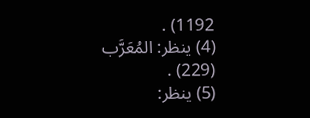1192) .
(4) ينظر: المُعَرَّب (229) .
(5) ينظر: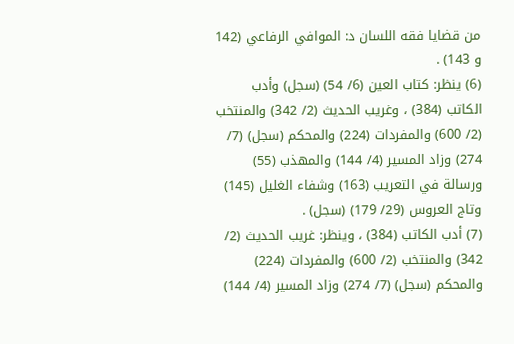من قضايا فقه اللسان د: الموافي الرفاعي (142 و 143) .
(6) ينظر: كتاب العين (6/ 54) (سجل) وأدب الكاتب (384) ، وغريب الحديث (2/ 342) والمنتخب (2/ 600) والمفردات (224) والمحكم (سجل) (7/ 274) وزاد المسير (4/ 144) والمهذب (55) ورسالة في التعريب (163) وشفاء الغليل (145) وتاج العروس (29/ 179) (سجل) .
(7) أدب الكاتب (384) ، وينظر: غريب الحديث (2/ 342) والمنتخب (2/ 600) والمفردات (224) والمحكم (سجل) (7/ 274) وزاد المسير (4/ 144)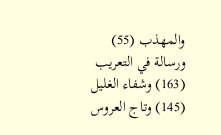والمهذب (55) ورسالة في التعريب (163) وشفاء الغليل (145) وتاج العروس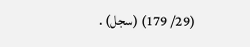(29/ 179) (سجل) .